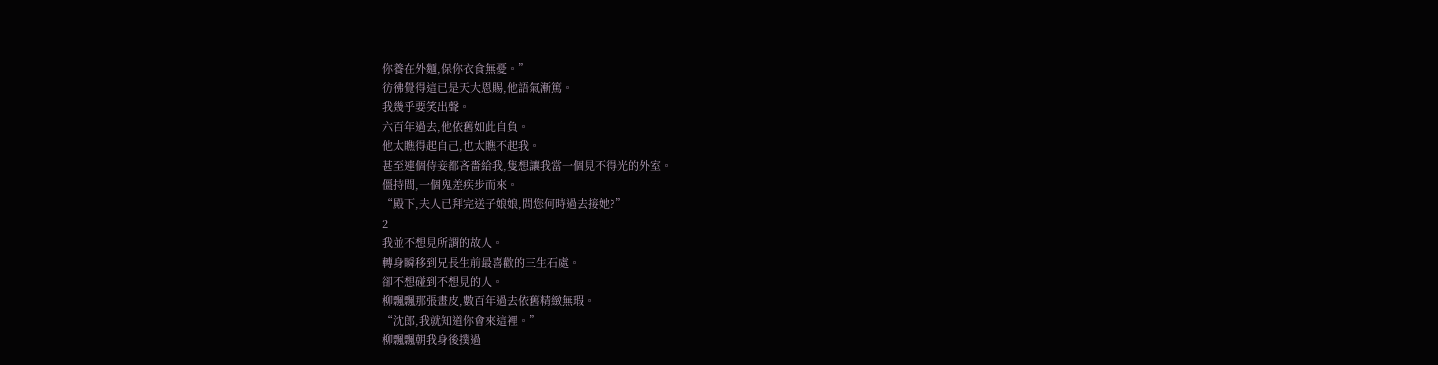你養在外麵,保你衣食無憂。”
彷彿覺得這已是天大恩賜,他語氣漸篤。
我幾乎要笑出聲。
六百年過去,他依舊如此自負。
他太瞧得起自己,也太瞧不起我。
甚至連個侍妾都吝嗇給我,隻想讓我當一個見不得光的外室。
僵持間,一個鬼差疾步而來。
“殿下,夫人已拜完送子娘娘,問您何時過去接她?”
2
我並不想見所謂的故人。
轉身瞬移到兄長生前最喜歡的三生石處。
卻不想碰到不想見的人。
柳飄飄那張畫皮,數百年過去依舊精緻無瑕。
“沈郎,我就知道你會來這裡。”
柳飄飄朝我身後撲過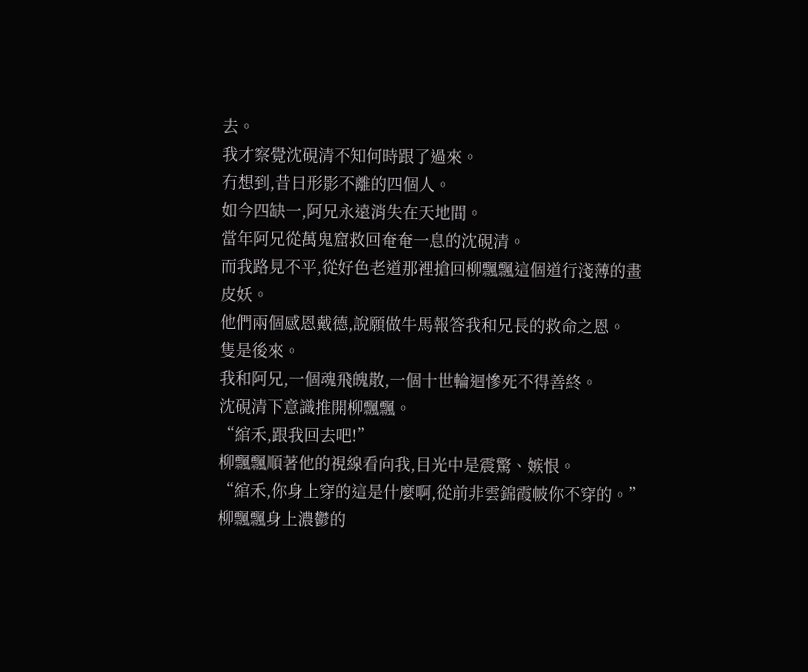去。
我才察覺沈硯清不知何時跟了過來。
冇想到,昔日形影不離的四個人。
如今四缺一,阿兄永遠消失在天地間。
當年阿兄從萬鬼窟救回奄奄一息的沈硯清。
而我路見不平,從好色老道那裡搶回柳飄飄這個道行淺薄的畫皮妖。
他們兩個感恩戴德,說願做牛馬報答我和兄長的救命之恩。
隻是後來。
我和阿兄,一個魂飛魄散,一個十世輪迴慘死不得善終。
沈硯清下意識推開柳飄飄。
“綰禾,跟我回去吧!”
柳飄飄順著他的視線看向我,目光中是震驚、嫉恨。
“綰禾,你身上穿的這是什麼啊,從前非雲錦霞帔你不穿的。”
柳飄飄身上濃鬱的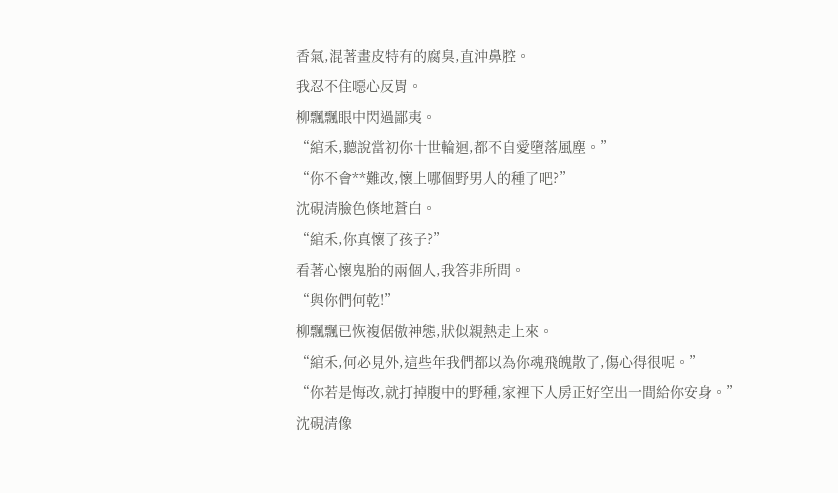香氣,混著畫皮特有的腐臭,直沖鼻腔。
我忍不住噁心反胃。
柳飄飄眼中閃過鄙夷。
“綰禾,聽說當初你十世輪迴,都不自愛墮落風塵。”
“你不會**難改,懷上哪個野男人的種了吧?”
沈硯清臉色倏地蒼白。
“綰禾,你真懷了孩子?”
看著心懷鬼胎的兩個人,我答非所問。
“與你們何乾!”
柳飄飄已恢複倨傲神態,狀似親熱走上來。
“綰禾,何必見外,這些年我們都以為你魂飛魄散了,傷心得很呢。”
“你若是悔改,就打掉腹中的野種,家裡下人房正好空出一間給你安身。”
沈硯清像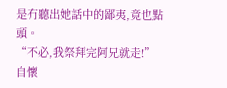是冇聽出她話中的鄙夷,竟也點頭。
“不必,我祭拜完阿兄就走!”
自懷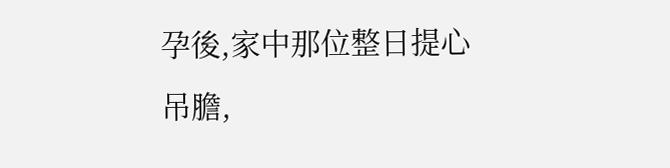孕後,家中那位整日提心吊膽,